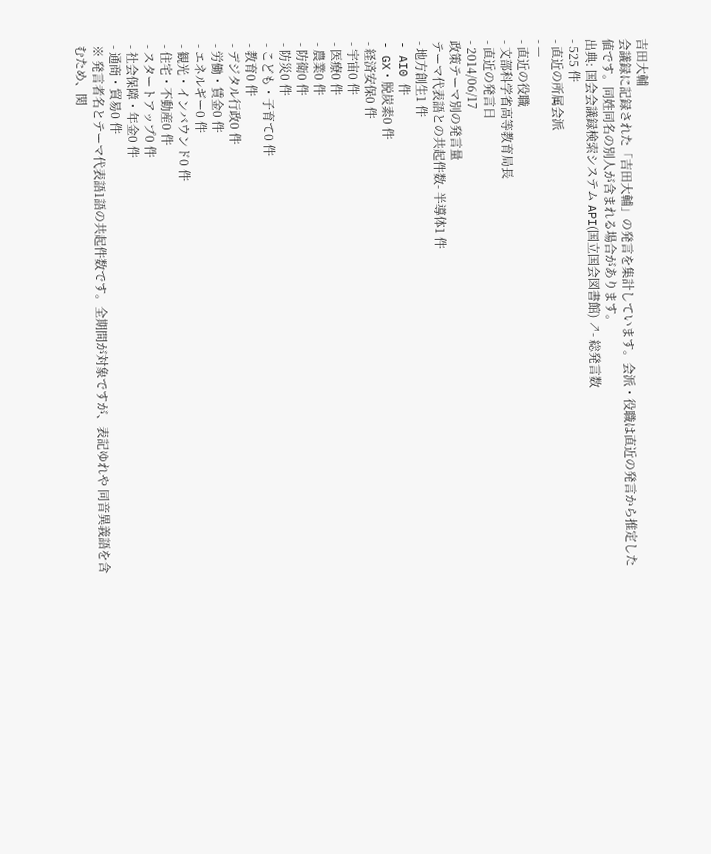吉田大輔
会議録に記録された「吉田大輔」の発言を集計しています。会派・役職は直近の発言から推定した値です。同姓同名の別人が含まれる場合があります。
出典: 国会会議録検索システム API(国立国会図書館) ↗- 総発言数
- 525 件
- 直近の所属会派
- —
- 直近の役職
- 文部科学省高等教育局長
- 直近の発言日
- 2014/06/17
政策テーマ別の発言量
テーマ代表語との共起件数- 半導体1 件
- 地方創生1 件
- AI0 件
- GX・脱炭素0 件
- 経済安保0 件
- 宇宙0 件
- 医療0 件
- 農業0 件
- 防衛0 件
- 防災0 件
- こども・子育て0 件
- 教育0 件
- デジタル行政0 件
- 労働・賃金0 件
- エネルギー0 件
- 観光・インバウンド0 件
- 住宅・不動産0 件
- スタートアップ0 件
- 社会保障・年金0 件
- 通商・貿易0 件
※ 発言者名とテーマ代表語1語の共起件数です。全期間が対象ですが、表記ゆれや 同音異義語を含むため、関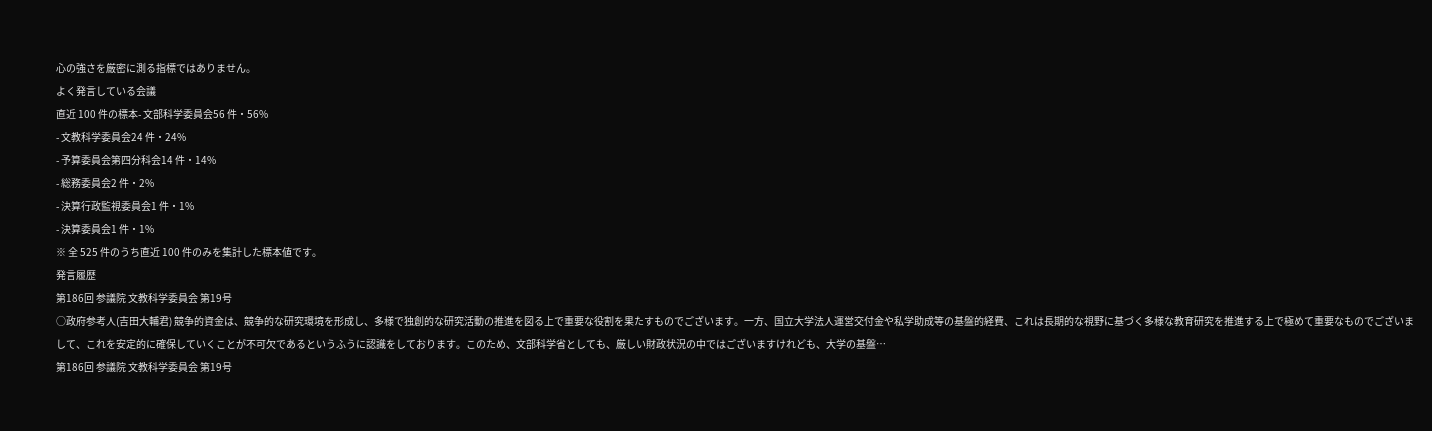心の強さを厳密に測る指標ではありません。
よく発言している会議
直近 100 件の標本- 文部科学委員会56 件・56%
- 文教科学委員会24 件・24%
- 予算委員会第四分科会14 件・14%
- 総務委員会2 件・2%
- 決算行政監視委員会1 件・1%
- 決算委員会1 件・1%
※ 全 525 件のうち直近 100 件のみを集計した標本値です。
発言履歴
第186回 参議院 文教科学委員会 第19号
○政府参考人(吉田大輔君) 競争的資金は、競争的な研究環境を形成し、多様で独創的な研究活動の推進を図る上で重要な役割を果たすものでございます。一方、国立大学法人運営交付金や私学助成等の基盤的経費、これは長期的な視野に基づく多様な教育研究を推進する上で極めて重要なものでございまして、これを安定的に確保していくことが不可欠であるというふうに認識をしております。このため、文部科学省としても、厳しい財政状況の中ではございますけれども、大学の基盤…
第186回 参議院 文教科学委員会 第19号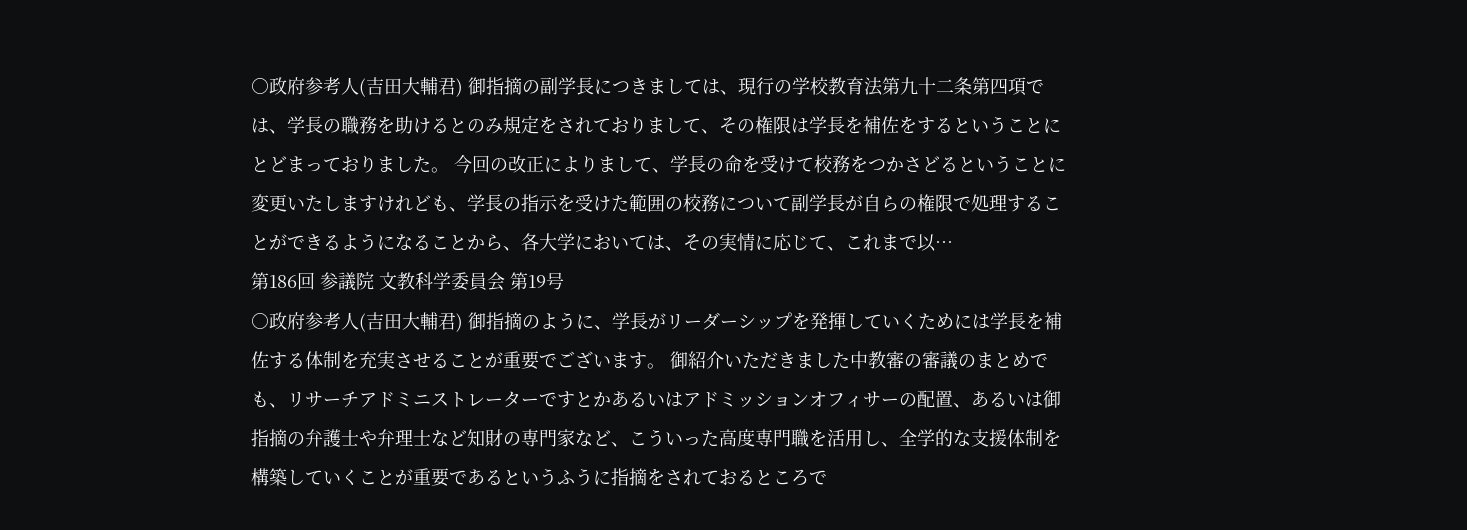○政府参考人(吉田大輔君) 御指摘の副学長につきましては、現行の学校教育法第九十二条第四項では、学長の職務を助けるとのみ規定をされておりまして、その権限は学長を補佐をするということにとどまっておりました。 今回の改正によりまして、学長の命を受けて校務をつかさどるということに変更いたしますけれども、学長の指示を受けた範囲の校務について副学長が自らの権限で処理することができるようになることから、各大学においては、その実情に応じて、これまで以…
第186回 参議院 文教科学委員会 第19号
○政府参考人(吉田大輔君) 御指摘のように、学長がリーダーシップを発揮していくためには学長を補佐する体制を充実させることが重要でございます。 御紹介いただきました中教審の審議のまとめでも、リサーチアドミニストレーターですとかあるいはアドミッションオフィサーの配置、あるいは御指摘の弁護士や弁理士など知財の専門家など、こういった高度専門職を活用し、全学的な支援体制を構築していくことが重要であるというふうに指摘をされておるところで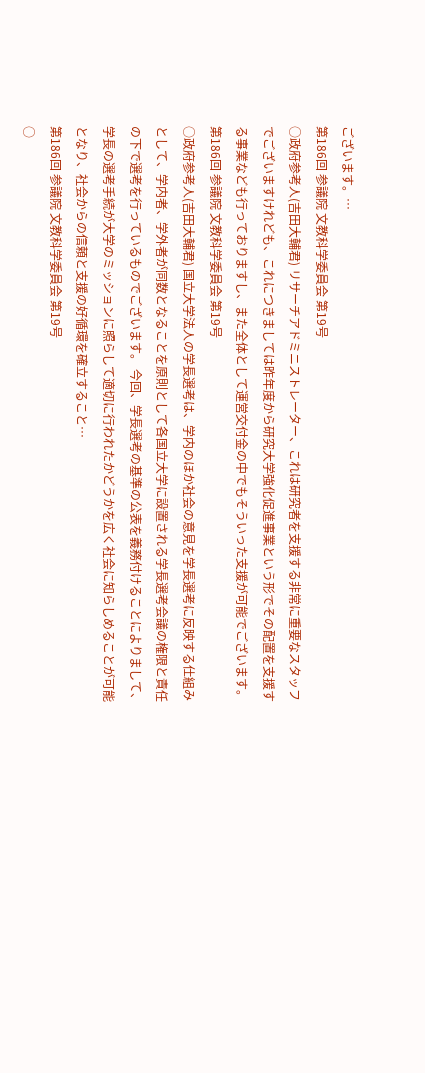ございます。…
第186回 参議院 文教科学委員会 第19号
○政府参考人(吉田大輔君) リサーチアドミニストレーター、これは研究者を支援する非常に重要なスタッフでございますけれども、これにつきましては昨年度から研究大学強化促進事業という形でその配置を支援する事業なども行っておりますし、また全体として運営交付金の中でもそういった支援が可能でございます。
第186回 参議院 文教科学委員会 第19号
○政府参考人(吉田大輔君) 国立大学法人の学長選考は、学内のほか社会の意見を学長選考に反映する仕組みとして、学内者、学外者が同数となることを原則として各国立大学に設置される学長選考会議の権限と責任の下で選考を行っているものでございます。 今回、学長選考の基準の公表を義務付けることによりまして、学長の選考手続が大学のミッションに照らして適切に行われたかどうかを広く社会に知らしめることが可能となり、社会からの信頼と支援の好循環を確立すること…
第186回 参議院 文教科学委員会 第19号
○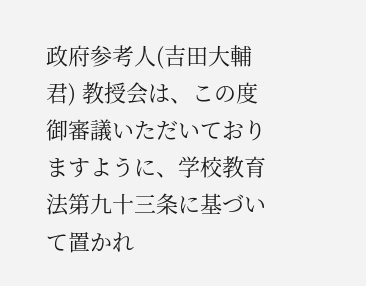政府参考人(吉田大輔君) 教授会は、この度御審議いただいておりますように、学校教育法第九十三条に基づいて置かれ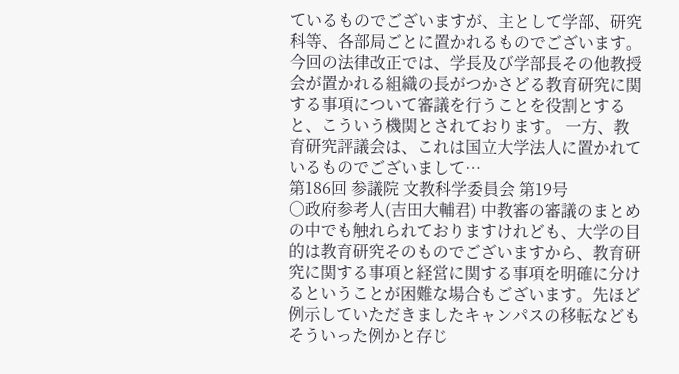ているものでございますが、主として学部、研究科等、各部局ごとに置かれるものでございます。今回の法律改正では、学長及び学部長その他教授会が置かれる組織の長がつかさどる教育研究に関する事項について審議を行うことを役割とすると、こういう機関とされております。 一方、教育研究評議会は、これは国立大学法人に置かれているものでございまして…
第186回 参議院 文教科学委員会 第19号
○政府参考人(吉田大輔君) 中教審の審議のまとめの中でも触れられておりますけれども、大学の目的は教育研究そのものでございますから、教育研究に関する事項と経営に関する事項を明確に分けるということが困難な場合もございます。先ほど例示していただきましたキャンパスの移転などもそういった例かと存じ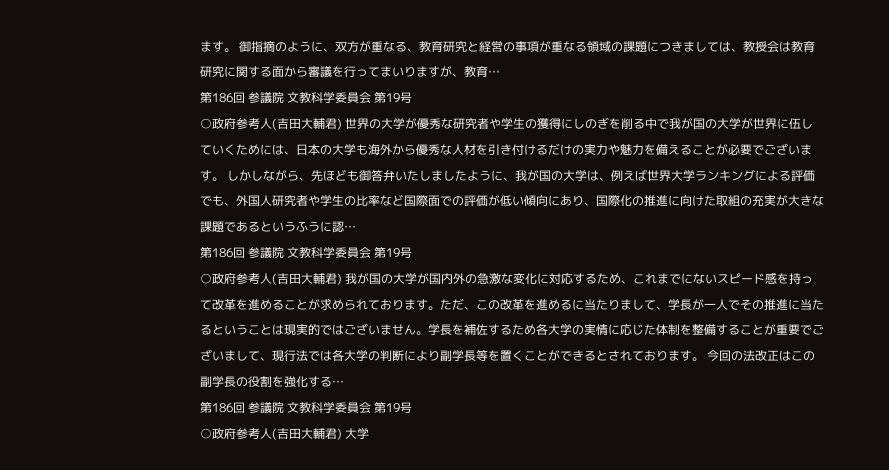ます。 御指摘のように、双方が重なる、教育研究と経営の事項が重なる領域の課題につきましては、教授会は教育研究に関する面から審議を行ってまいりますが、教育…
第186回 参議院 文教科学委員会 第19号
○政府参考人(吉田大輔君) 世界の大学が優秀な研究者や学生の獲得にしのぎを削る中で我が国の大学が世界に伍していくためには、日本の大学も海外から優秀な人材を引き付けるだけの実力や魅力を備えることが必要でございます。 しかしながら、先ほども御答弁いたしましたように、我が国の大学は、例えば世界大学ランキングによる評価でも、外国人研究者や学生の比率など国際面での評価が低い傾向にあり、国際化の推進に向けた取組の充実が大きな課題であるというふうに認…
第186回 参議院 文教科学委員会 第19号
○政府参考人(吉田大輔君) 我が国の大学が国内外の急激な変化に対応するため、これまでにないスピード感を持って改革を進めることが求められております。ただ、この改革を進めるに当たりまして、学長が一人でその推進に当たるということは現実的ではございません。学長を補佐するため各大学の実情に応じた体制を整備することが重要でございまして、現行法では各大学の判断により副学長等を置くことができるとされております。 今回の法改正はこの副学長の役割を強化する…
第186回 参議院 文教科学委員会 第19号
○政府参考人(吉田大輔君) 大学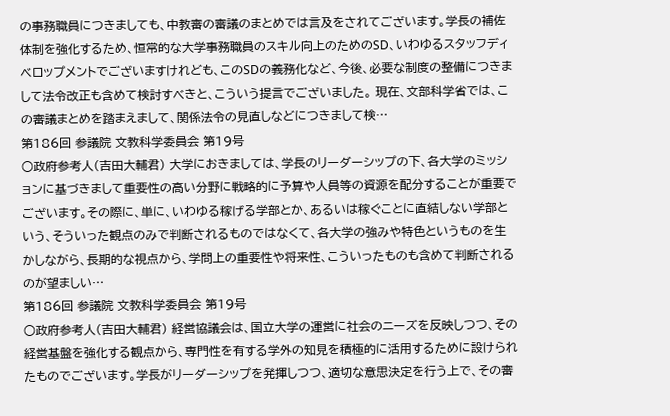の事務職員につきましても、中教審の審議のまとめでは言及をされてございます。学長の補佐体制を強化するため、恒常的な大学事務職員のスキル向上のためのSD、いわゆるスタッフディベロップメントでございますけれども、このSDの義務化など、今後、必要な制度の整備につきまして法令改正も含めて検討すべきと、こういう提言でございました。 現在、文部科学省では、この審議まとめを踏まえまして、関係法令の見直しなどにつきまして検…
第186回 参議院 文教科学委員会 第19号
○政府参考人(吉田大輔君) 大学におきましては、学長のリーダーシップの下、各大学のミッションに基づきまして重要性の高い分野に戦略的に予算や人員等の資源を配分することが重要でございます。その際に、単に、いわゆる稼げる学部とか、あるいは稼ぐことに直結しない学部という、そういった観点のみで判断されるものではなくて、各大学の強みや特色というものを生かしながら、長期的な視点から、学問上の重要性や将来性、こういったものも含めて判断されるのが望ましい…
第186回 参議院 文教科学委員会 第19号
○政府参考人(吉田大輔君) 経営協議会は、国立大学の運営に社会のニーズを反映しつつ、その経営基盤を強化する観点から、専門性を有する学外の知見を積極的に活用するために設けられたものでございます。学長がリーダーシップを発揮しつつ、適切な意思決定を行う上で、その審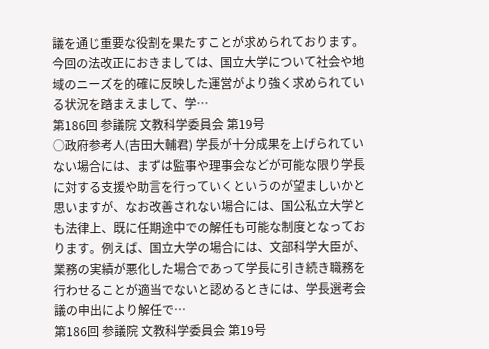議を通じ重要な役割を果たすことが求められております。 今回の法改正におきましては、国立大学について社会や地域のニーズを的確に反映した運営がより強く求められている状況を踏まえまして、学…
第186回 参議院 文教科学委員会 第19号
○政府参考人(吉田大輔君) 学長が十分成果を上げられていない場合には、まずは監事や理事会などが可能な限り学長に対する支援や助言を行っていくというのが望ましいかと思いますが、なお改善されない場合には、国公私立大学とも法律上、既に任期途中での解任も可能な制度となっております。例えば、国立大学の場合には、文部科学大臣が、業務の実績が悪化した場合であって学長に引き続き職務を行わせることが適当でないと認めるときには、学長選考会議の申出により解任で…
第186回 参議院 文教科学委員会 第19号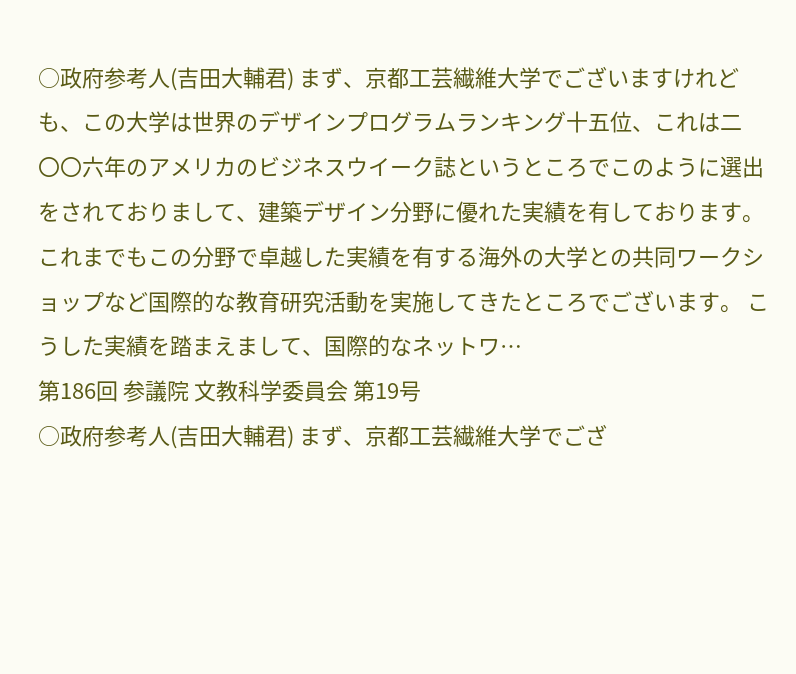○政府参考人(吉田大輔君) まず、京都工芸繊維大学でございますけれども、この大学は世界のデザインプログラムランキング十五位、これは二〇〇六年のアメリカのビジネスウイーク誌というところでこのように選出をされておりまして、建築デザイン分野に優れた実績を有しております。これまでもこの分野で卓越した実績を有する海外の大学との共同ワークショップなど国際的な教育研究活動を実施してきたところでございます。 こうした実績を踏まえまして、国際的なネットワ…
第186回 参議院 文教科学委員会 第19号
○政府参考人(吉田大輔君) まず、京都工芸繊維大学でござ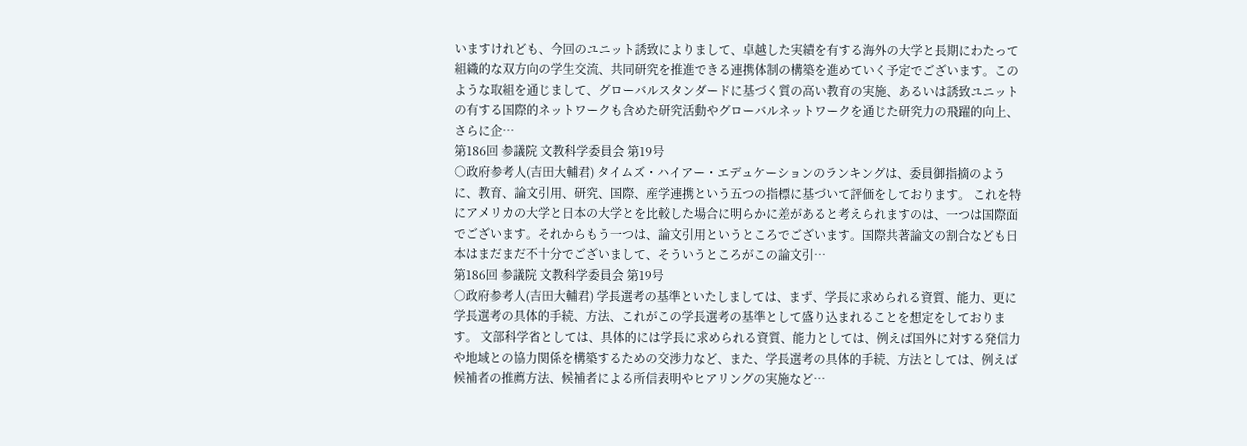いますけれども、今回のユニット誘致によりまして、卓越した実績を有する海外の大学と長期にわたって組織的な双方向の学生交流、共同研究を推進できる連携体制の構築を進めていく予定でございます。このような取組を通じまして、グローバルスタンダードに基づく質の高い教育の実施、あるいは誘致ユニットの有する国際的ネットワークも含めた研究活動やグローバルネットワークを通じた研究力の飛躍的向上、さらに企…
第186回 参議院 文教科学委員会 第19号
○政府参考人(吉田大輔君) タイムズ・ハイアー・エデュケーションのランキングは、委員御指摘のように、教育、論文引用、研究、国際、産学連携という五つの指標に基づいて評価をしております。 これを特にアメリカの大学と日本の大学とを比較した場合に明らかに差があると考えられますのは、一つは国際面でございます。それからもう一つは、論文引用というところでございます。国際共著論文の割合なども日本はまだまだ不十分でございまして、そういうところがこの論文引…
第186回 参議院 文教科学委員会 第19号
○政府参考人(吉田大輔君) 学長選考の基準といたしましては、まず、学長に求められる資質、能力、更に学長選考の具体的手続、方法、これがこの学長選考の基準として盛り込まれることを想定をしております。 文部科学省としては、具体的には学長に求められる資質、能力としては、例えば国外に対する発信力や地域との協力関係を構築するための交渉力など、また、学長選考の具体的手続、方法としては、例えば候補者の推薦方法、候補者による所信表明やヒアリングの実施など…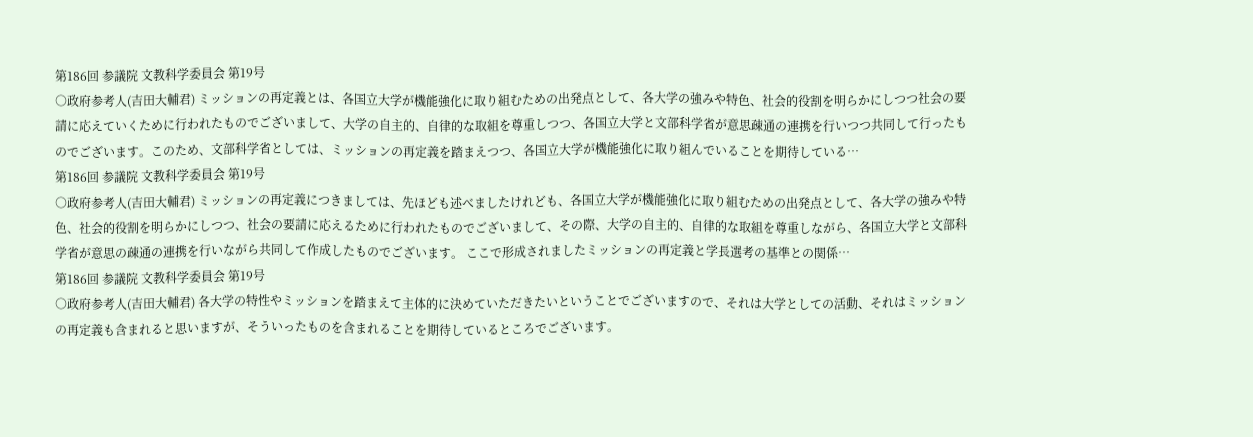第186回 参議院 文教科学委員会 第19号
○政府参考人(吉田大輔君) ミッションの再定義とは、各国立大学が機能強化に取り組むための出発点として、各大学の強みや特色、社会的役割を明らかにしつつ社会の要請に応えていくために行われたものでございまして、大学の自主的、自律的な取組を尊重しつつ、各国立大学と文部科学省が意思疎通の連携を行いつつ共同して行ったものでございます。このため、文部科学省としては、ミッションの再定義を踏まえつつ、各国立大学が機能強化に取り組んでいることを期待している…
第186回 参議院 文教科学委員会 第19号
○政府参考人(吉田大輔君) ミッションの再定義につきましては、先ほども述べましたけれども、各国立大学が機能強化に取り組むための出発点として、各大学の強みや特色、社会的役割を明らかにしつつ、社会の要請に応えるために行われたものでございまして、その際、大学の自主的、自律的な取組を尊重しながら、各国立大学と文部科学省が意思の疎通の連携を行いながら共同して作成したものでございます。 ここで形成されましたミッションの再定義と学長選考の基準との関係…
第186回 参議院 文教科学委員会 第19号
○政府参考人(吉田大輔君) 各大学の特性やミッションを踏まえて主体的に決めていただきたいということでございますので、それは大学としての活動、それはミッションの再定義も含まれると思いますが、そういったものを含まれることを期待しているところでございます。